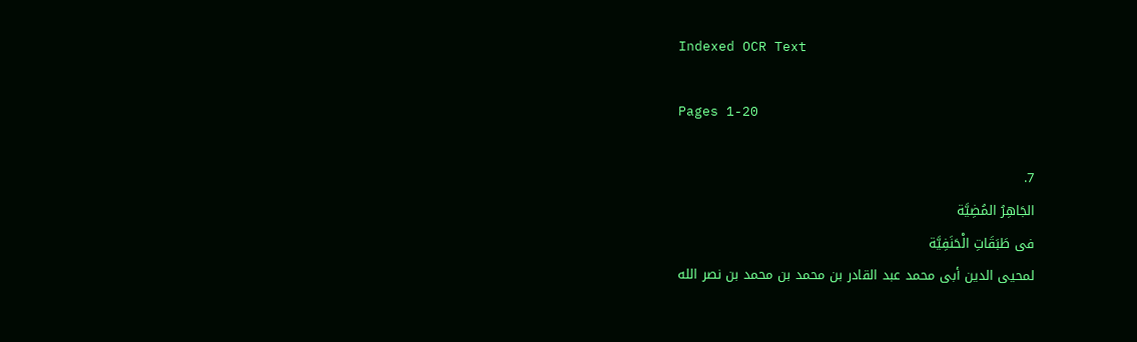Indexed OCR Text

Pages 1-20

7.
الجَاهِرُ المُضِيَّة
فى طَبَقَاتِ الْحَنَفِيَّة
لمحيى الدين أبى محمد عبد القادر بن محمد بن محمد بن نصر الله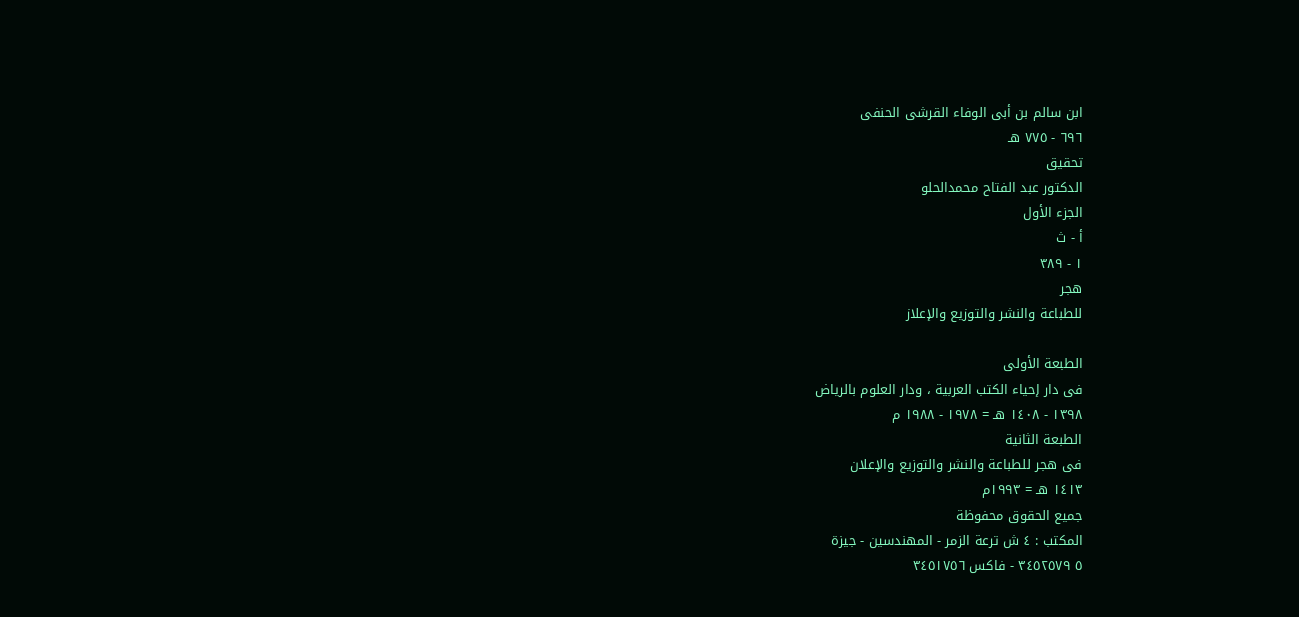ابن سالم بن أبى الوفاء القرشى الحنفى
٦٩٦ - ٧٧٥ هـ
تحقيق
الدكتور عبد الفتاح محمدالحلو
الجزء الأول
أ - ث
١ - ٣٨٩
هجر
للطباعة والنشر والتوزيع والإعلاز

الطبعة الأولى
فى دار إحياء الكتب العربية ، ودار العلوم بالرياض
١٣٩٨ - ١٤٠٨ هـ = ١٩٧٨ - ١٩٨٨ م
الطبعة الثانية
فى هجر للطباعة والنشر والتوزيع والإعلان
١٤١٣ هـ = ١٩٩٣م
جميع الحقوق محفوظة
المكتب : ٤ ش ترعة الزمر - المهندسين - جيزة
٥ ٣٤٥٢٥٧٩ - فاكس ٣٤٥١٧٥٦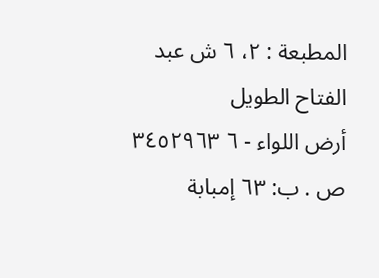المطبعة : ٢، ٦ ش عبد الفتاح الطويل
أرض اللواء - ٦ ٣٤٥٢٩٦٣
ص . ب: ٦٣ إمبابة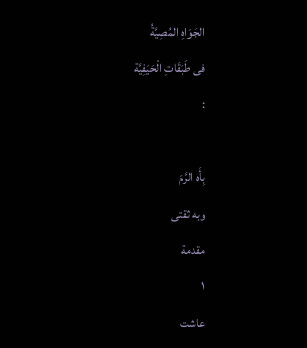الجَوَاهِ المُصِيَّةُ
فى طَبَقَاتِ الْحَيَفِيَّة
:

بِأَه الرَّمَ
وبه ثقتی
مقدمة
١
عاشت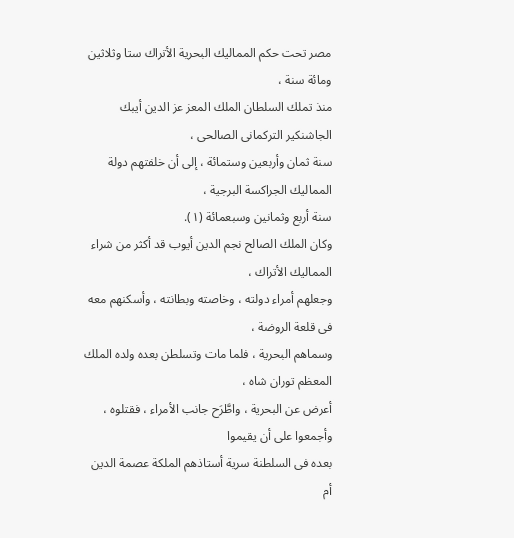مصر تحت حكم المماليك البحرية الأتراك ستا وثلاثين ومائة سنة ،
منذ تملك السلطان الملك المعز عز الدين أيبك الجاشنكير التركمانى الصالحى ،
سنة ثمان وأربعين وستمائة ، إلى أن خلفتهم دولة المماليك الجراكسة البرجية ،
سنة أربع وثمانين وسبعمائة (١).
وكان الملك الصالح نجم الدين أيوب قد أكثر من شراء المماليك الأتراك ،
وجعلهم أمراء دولته ، وخاصته وبطانته ، وأسكنهم معه فى قلعة الروضة ،
وسماهم البحرية ، فلما مات وتسلطن بعده ولده الملك المعظم توران شاه ،
أعرض عن البحرية ، واطَّرَح جانب الأمراء ، فقتلوه ، وأجمعوا على أن يقيموا
بعده فى السلطنة سرية أستاذهم الملكة عصمة الدين أم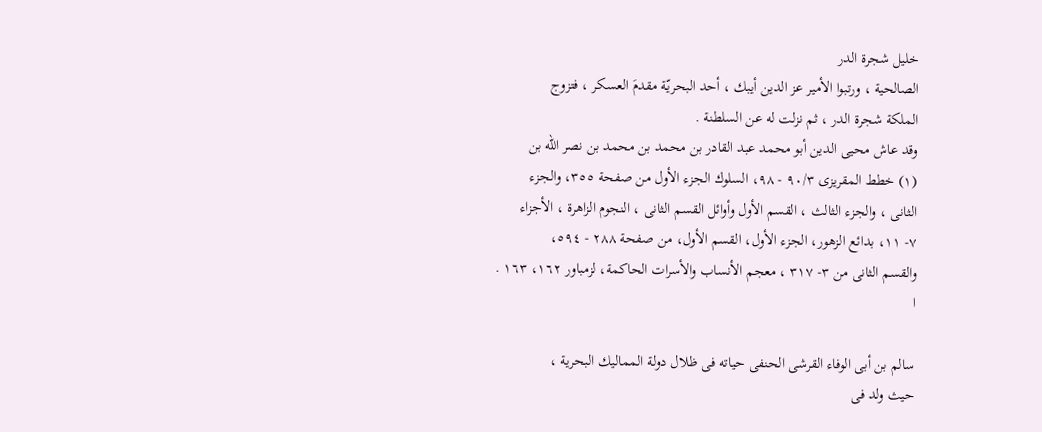خليل شجرة الدر
الصالحية ، ورتبوا الأمير عز الدين أيبك ، أحد البحريّة مقدمَ العسكر ، فتزوج
الملكة شجرة الدر ، ثم نزلت له عن السلطنة .
وقد عاش محيى الدين أبو محمد عبد القادر بن محمد بن محمد بن نصر الله بن
(١) خطط المقريزى ٩٠/٣ - ٩٨، السلوك الجزء الأول من صفحة ٣٥٥، والجزء
الثانى ، والجزء الثالث ، القسم الأول وأوائل القسم الثانى ، النجوم الزاهرة ، الأجزاء
٧- ١١، بدائع الزهور، الجزء الأول، القسم الأول، من صفحة ٢٨٨ - ٥٩٤،
والقسم الثانى من ٣- ٣١٧ ، معجم الأنساب والأسرات الحاكمة، لزمباور ١٦٢، ١٦٣ .
ا

سالم بن أبى الوفاء القرشى الحنفى حياته فى ظلال دولة المماليك البحرية ،
حيث ولد فى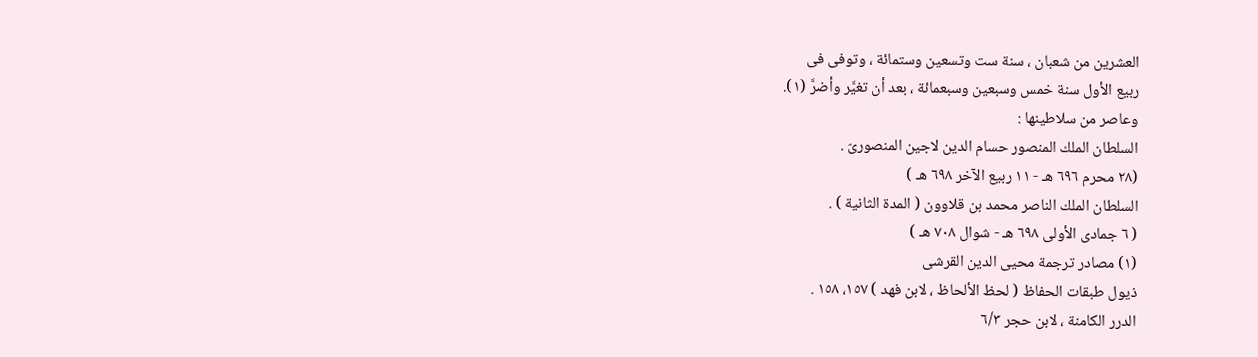العشرين من شعبان ، سنة ست وتسعين وستمائة ، وتوفى فى
ربيع الأول سنة خمس وسبعين وسبعمائة ، بعد أن تغيَّر وأضرَّ (١).
وعاصر من سلاطينها :
السلطان الملك المنصور حسام الدين لاجين المنصورىّ .
(٢٨ محرم ٦٩٦ هـ - ١١ ربيع الآخر ٦٩٨ هـ )
السلطان الملك الناصر محمد بن قلاوون ( المدة الثانية ) .
( ٦ جمادى الأولى ٦٩٨ هـ - شوال ٧٠٨ هـ )
(١) مصادر ترجمة محيى الدين القرشى
ذيول طبقات الحفاظ ( لحظ الألحاظ ، لابن فهد ) ١٥٧، ١٥٨ .
الدرر الكامنة ، لابن حجر ٦/٣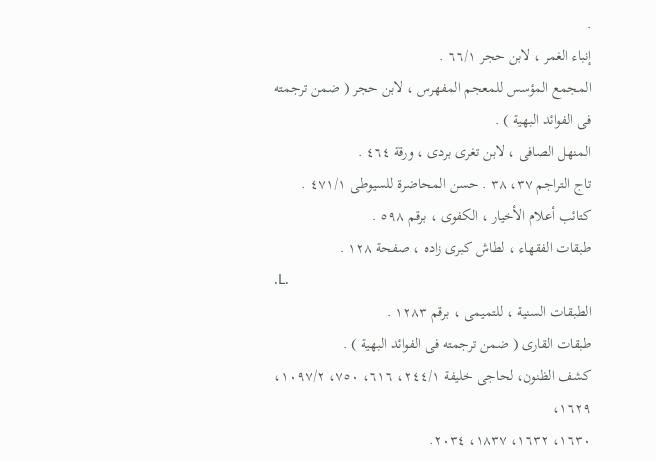.
إنباء الغمر ، لابن حجر ٦٦/١ .
المجمع المؤسس للمعجم المفهرس ، لابن حجر ( ضمن ترجمته فى الفوائد البهية ) .
المنهل الصافى ، لابن تغرى بردى ، ورقة ٤٦٤ .
تاج التراجم ٣٧، ٣٨ . حسن المحاضرة للسيوطى ٤٧١/١ .
كتائب أعلام الأخيار ، الكفوى ، برقم ٥٩٨ .
طبقات الفقهاء ، لطاش كبرى زاده ، صفحة ١٢٨ .
.L.
الطبقات السنية ، للتميمى ، برقم ١٢٨٣ .
طبقات القارى ( ضمن ترجمته فى الفوائد البهية ) .
كشف الظنون، لحاجى خليفة ٢٤٤/١، ٦١٦، ٧٥٠، ١٠٩٧/٢، ١٦٢٩،
١٦٣٠، ١٦٣٢، ١٨٣٧، ٢٠٣٤.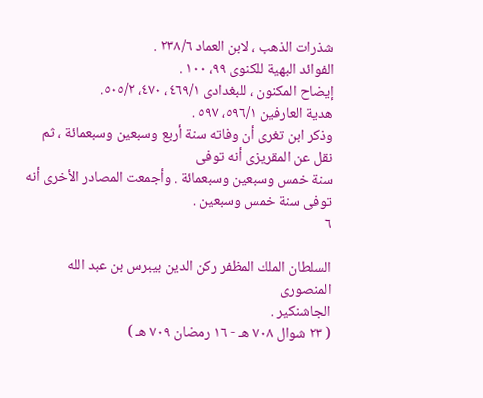شذرات الذهب ، لابن العماد ٢٣٨/٦ .
الفوائد البهية للكنوى ٩٩، ١٠٠ .
إيضاح المكنون ، للبغدادى ٤٦٩/١، ٤٧٠، ٥٠٥/٢.
هدية العارفين ٥٩٦/١، ٥٩٧ .
وذكر ابن تغرى أن وفاته سنة أربع وسبعين وسبعمائة ، ثم نقل عن المقريزى أنه توفى
سنة خمس وسبعين وسبعمائة . وأجمعت المصادر الأخرى أنه توفى سنة خمس وسبعين .
٦

السلطان الملك المظفر ركن الدين بيبرس بن عبد الله المنصورى
الجاشنكير .
( ٢٣ شوال ٧٠٨ هـ - ١٦ رمضان ٧٠٩ هـ )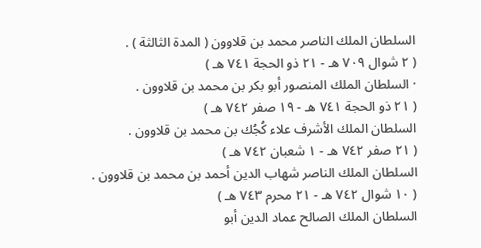السلطان الملك الناصر محمد بن قلاوون ( المدة الثالثة ) .
( ٢ شوال ٧٠٩ هـ - ٢١ ذو الحجة ٧٤١ هـ )
· السلطان الملك المنصور أبو بكر بن محمد بن قلاوون .
( ٢١ ذو الحجة ٧٤١ هـ - ١٩ صفر ٧٤٢ هـ )
السلطان الملك الأشرف علاء كُجُك بن محمد بن قلاوون .
( ٢١ صفر ٧٤٢ هـ - ١ شعبان ٧٤٢ هـ )
السلطان الملك الناصر شهاب الدين أحمد بن محمد بن قلاوون .
( ١٠ شوال ٧٤٢ هـ - ٢١ محرم ٧٤٣ هـ )
السلطان الملك الصالح عماد الدين أبو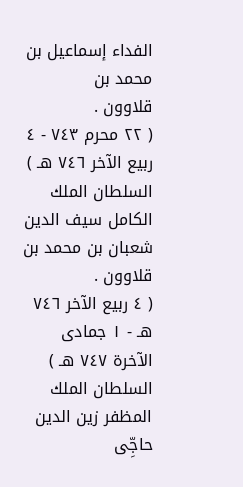الفداء إسماعيل بن محمد بن
قلاوون .
( ٢٢ محرم ٧٤٣ - ٤ ربيع الآخر ٧٤٦ هـ )
السلطان الملك الكامل سيف الدين شعبان بن محمد بن قلاوون .
( ٤ ربيع الآخر ٧٤٦ هـ - ١ جمادى الآخرة ٧٤٧ هـ )
السلطان الملك المظفر زين الدين حاجِّى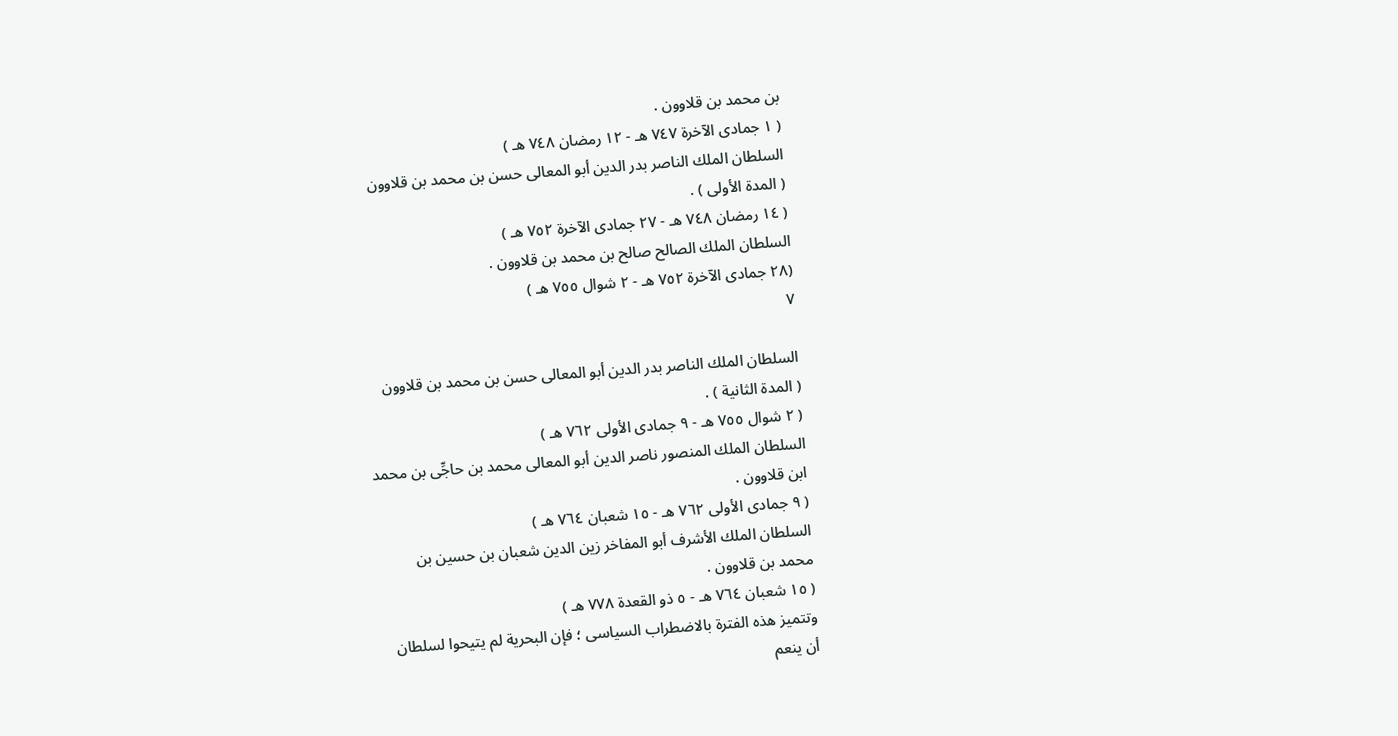بن محمد بن قلاوون .
( ١ جمادى الآخرة ٧٤٧ هـ - ١٢ رمضان ٧٤٨ هـ )
السلطان الملك الناصر بدر الدين أبو المعالى حسن بن محمد بن قلاوون
( المدة الأولى ) .
( ١٤ رمضان ٧٤٨ هـ - ٢٧ جمادى الآخرة ٧٥٢ هـ )
السلطان الملك الصالح صالح بن محمد بن قلاوون .
(٢٨ جمادى الآخرة ٧٥٢ هـ - ٢ شوال ٧٥٥ هـ )
٧

السلطان الملك الناصر بدر الدين أبو المعالى حسن بن محمد بن قلاوون
( المدة الثانية ) .
( ٢ شوال ٧٥٥ هـ - ٩ جمادى الأولى ٧٦٢ هـ )
السلطان الملك المنصور ناصر الدين أبو المعالى محمد بن حاجِّى بن محمد
ابن قلاوون .
( ٩ جمادى الأولى ٧٦٢ هـ - ١٥ شعبان ٧٦٤ هـ )
السلطان الملك الأشرف أبو المفاخر زين الدين شعبان بن حسين بن
محمد بن قلاوون .
( ١٥ شعبان ٧٦٤ هـ - ٥ ذو القعدة ٧٧٨ هـ )
وتتميز هذه الفترة بالاضطراب السياسى ؛ فإن البحرية لم يتيحوا لسلطان
أن ينعم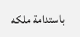باستدامة ملكه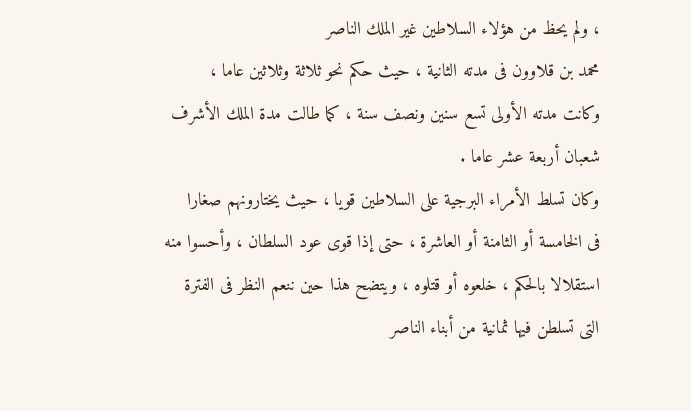، ولم يحظ من هؤلاء السلاطين غير الملك الناصر
محمد بن قلاوون فى مدته الثانية ، حيث حكم نحو ثلاثة وثلاثين عاما ،
وكانت مدته الأولى تسع سنين ونصف سنة ، كما طالت مدة الملك الأشرف
شعبان أربعة عشر عاما .
وكان تسلط الأمراء البرجية على السلاطين قويا ، حيث يختارونهم صغارا
فى الخامسة أو الثامنة أو العاشرة ، حتى إذا قوى عود السلطان ، وأحسوا منه
استقلالا بالحكم ، خلعوه أو قتلوه ، ويتضح هذا حين ننعم النظر فى الفترة
التى تسلطن فيها ثمانية من أبناء الناصر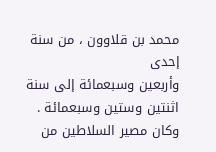محمد بن قلاوون ، من سنة إحدى
وأربعين وسبعمائة إلى سنة اثنتين وستين وسبعمائة .
وكان مصير السلاطين من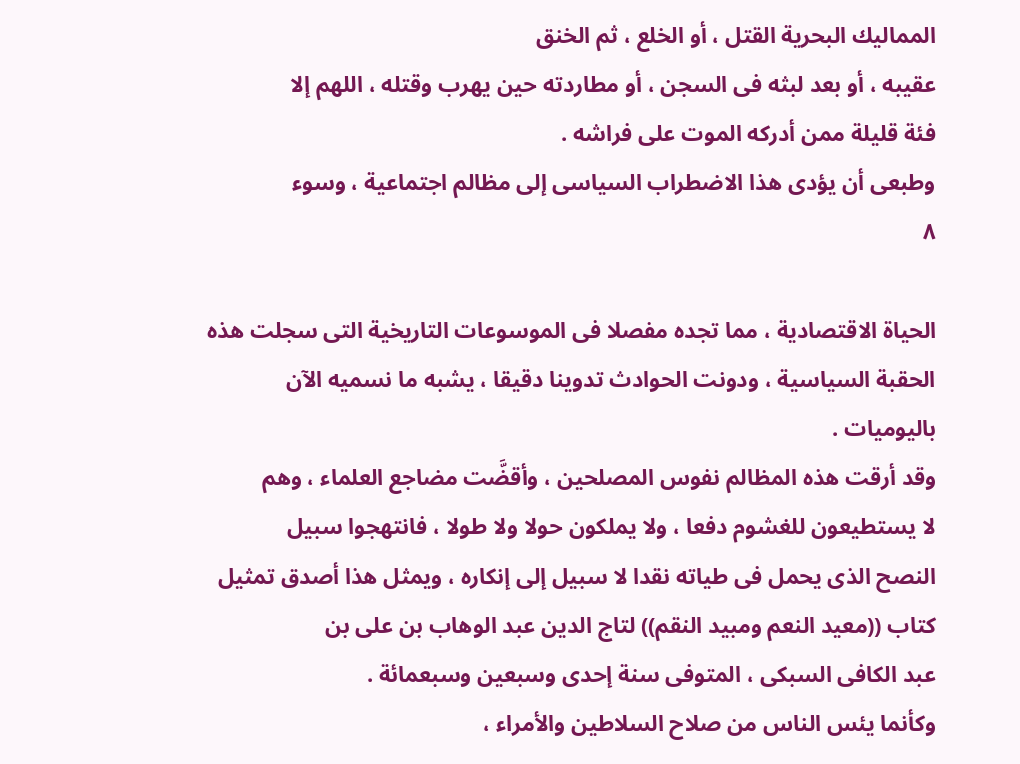المماليك البحرية القتل ، أو الخلع ، ثم الخنق
عقيبه ، أو بعد لبثه فى السجن ، أو مطاردته حين يهرب وقتله ، اللهم إلا
فئة قليلة ممن أدركه الموت على فراشه .
وطبعى أن يؤدى هذا الاضطراب السياسى إلى مظالم اجتماعية ، وسوء
٨

الحياة الاقتصادية ، مما تجده مفصلا فى الموسوعات التاريخية التى سجلت هذه
الحقبة السياسية ، ودونت الحوادث تدوينا دقيقا ، يشبه ما نسميه الآن
باليوميات .
وقد أرقت هذه المظالم نفوس المصلحين ، وأقضَّت مضاجع العلماء ، وهم
لا يستطيعون للغشوم دفعا ، ولا يملكون حولا ولا طولا ، فانتهجوا سبيل
النصح الذى يحمل فى طياته نقدا لا سبيل إلى إنكاره ، ويمثل هذا أصدق تمثيل
كتاب ((معيد النعم ومبيد النقم)) لتاج الدين عبد الوهاب بن على بن
عبد الكافى السبكى ، المتوفى سنة إحدى وسبعين وسبعمائة .
وكأنما يئس الناس من صلاح السلاطين والأمراء ،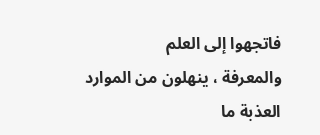فاتجهوا إلى العلم
والمعرفة ، ينهلون من الموارد العذبة ما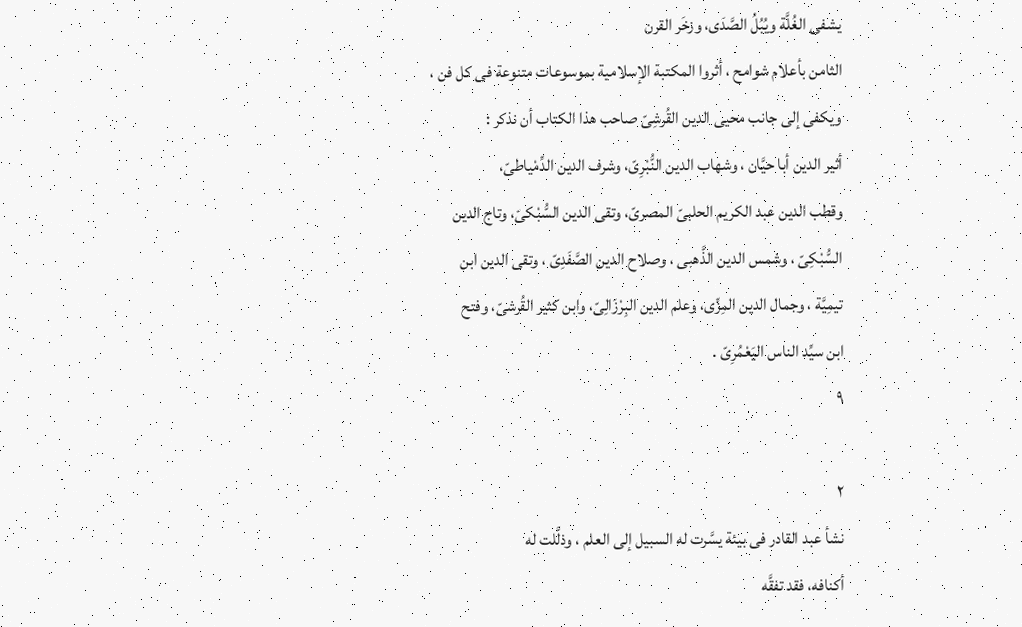يشفى الغُلَّة ويُبُلُ الصَّدَى، وزخَر القرن
الثامن بأعلام شوامح ، أثروا المكتبة الإسلامية بموسوعات متنوعة فى كل فن ،
ويكفى إلى جانب محيى الدين القُرشِىّ صاحب هذا الكتاب أن نذكر :
أثير الدين أبا حيَّان ، وشهاب الدين النُّبْرِىّ، وشرف الدين الدِّمْياطىّ،
وقطب الدين عبد الكريم الحلبىّ المصرىّ، وتقى الدين السُّبْكىّ، وتاج الدين
السُّبْكِىّ ، وشمس الدين الذَّهبى ، وصلاح الدين الصَّفَدِىّ ، وتقى الدين ابن
تيمِيَّة ، وجمال الدين المِزِّى، وعلم الدين البِرْزَالِىّ، وابن كثير القُرشىّ، وفتح
ابن سيِّد الناس اليَعْمُرِىّ .
٩

٢
نشأ عبد القادر فى بيئة يسَّرت له السبيل إلى العلم ، وذلَّلت له
أكنافه، فقد تفقَّه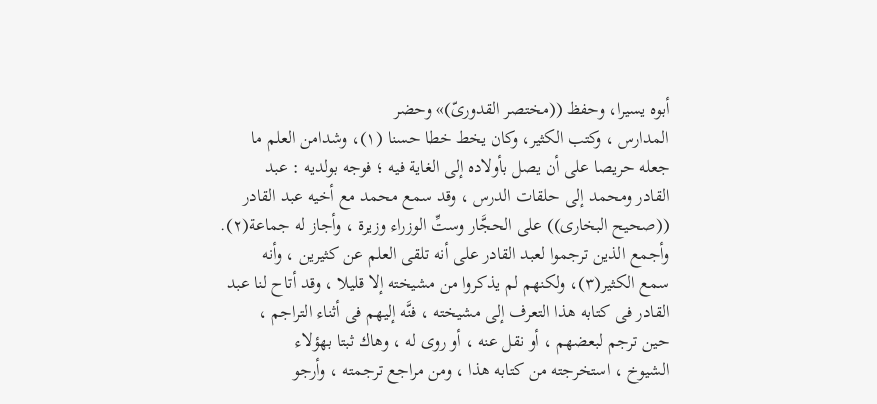أبوه يسيرا، وحفظ ((مختصر القدورىّ)» وحضر
المدارس ، وكتب الكثير، وكان يخط خطا حسنا (١)، وشدامن العلم ما
جعله حريصا على أن يصل بأولاده إلى الغاية فيه ؛ فوجه بولديه : عبد
القادر ومحمد إلى حلقات الدرس ، وقد سمع محمد مع أخيه عبد القادر
((صحيح البخارى)) على الحجَّار وستِّ الوزراء وزيرة ، وأجاز له جماعة(٢).
وأجمع الذين ترجموا لعبد القادر على أنه تلقى العلم عن كثيرين ، وأنه
سمع الكثير(٣)، ولكنهم لم يذكروا من مشيخته إلا قليلا ، وقد أتاح لنا عبد
القادر فى كتابه هذا التعرف إلى مشيخته ، فنَّه إليهم فى أثناء التراجم ،
حين ترجم لبعضهم ، أو نقل عنه ، أو روى له ، وهاك ثبتا بهؤلاء
الشيوخ ، استخرجته من كتابه هذا ، ومن مراجع ترجمته ، وأرجو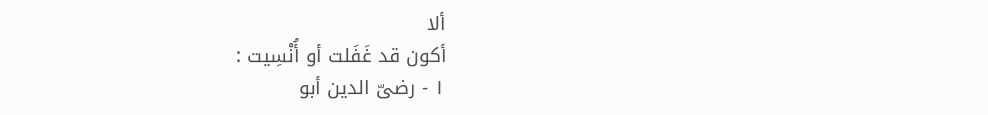ألا
أكون قد غَفَلت أو أُنْسِيت :
١ - رضىّ الدين أبو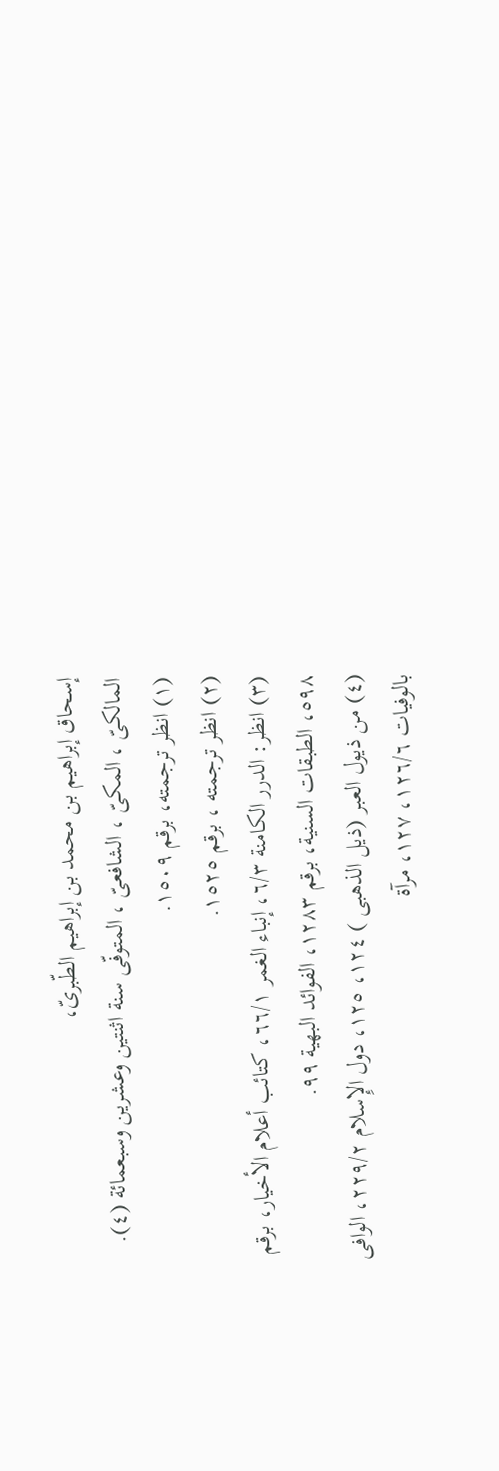إسحاق إبراهيم بن محمد بن إبراهيم الطّبرىّ،
المالكىّ ، المكىّ ، الشافعىّ ، المتوفّى سنة اثنتين وعشرين وسبعمائة (٤).
(١) انظر ترجمته، برقم ١٥٠٩.
(٢) انظر ترجمته ، برقم ١٥٢٥.
(٣) انظر: الدرر الكامنة ٦/٣، إنباء الغمر ٦٦/١، كتائب أعلام الأخيار، برقم
٥٩٨، الطبقات السنية، برقم ١٢٨٣، الفوائد البهية ٩٩.
(٤) من ذيول العبر (ذيل الذهبى ) ١٢٤، ١٢٥، دول الإِسلام ٢٢٩/٢، الوافى
بالوفيات ١٢٦/٦، ١٢٧، مرآة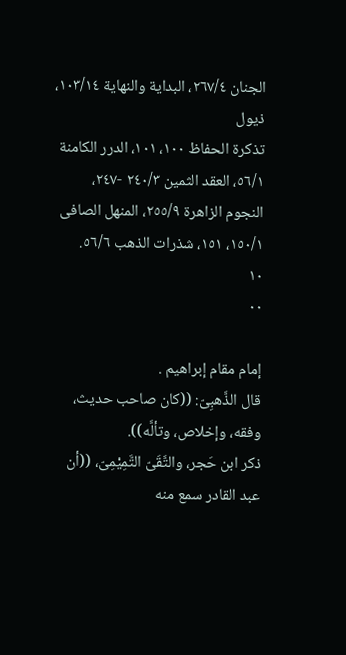الجنان ٢٦٧/٤، البداية والنهاية ١٠٣/١٤، ذيول
تذكرة الحفاظ ١٠٠، ١٠١، الدرر الكامنة ٥٦/١، العقد الثمين ٢٤٠/٣ -٢٤٧،
النجوم الزاهرة ٢٥٥/٩، المنهل الصافى ١٥٠/١، ١٥١، شذرات الذهب ٥٦/٦.
١٠
٠٠

إمام مقام إبراهيم .
قال الذَّهبِىّ: ((كان صاحب حديث، وفقه، وإخلاص، وتألَّه)).
ذكر ابن حَجر، والتَّقَىّ التَّمِيْمِىّ، ((أن عبد القادر سمع منه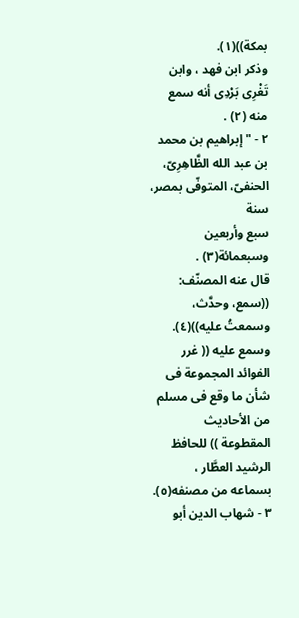بمكة))(١).
وذكر ابن فهد ، وابن تَغْرِى بَرْدِى أنه سمع منه (٢) .
٢ - "إبراهيم بن محمد بن عبد الله الظَّاهِرِىّ، الحنفىّ، المتوفّى بمصر، سنة
سبع وأربعين وسبعمائة(٣) .
قال عنه المصنّف: ((سمع، وحدَّث، وسمعتُ عليه))(٤).
وسمع عليه (( غرر الفوائد المجموعة فى شأن ما وقع فى مسلم من الأحاديث
المقطوعة )) للحافظ الرشيد العطَّار ، بسماعه من مصنفه(٥).
٣ - شهاب الدين أبو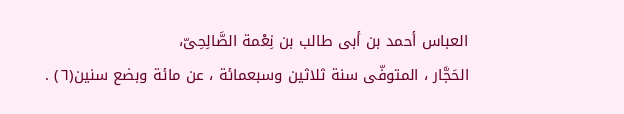العباس أحمد بن أبى طالب بن نِعْمة الصَّالِحِىّ،
الحَجَّار ، المتوفّى سنة ثلاثين وسبعمائة ، عن مائة وبضع سنين(٦) .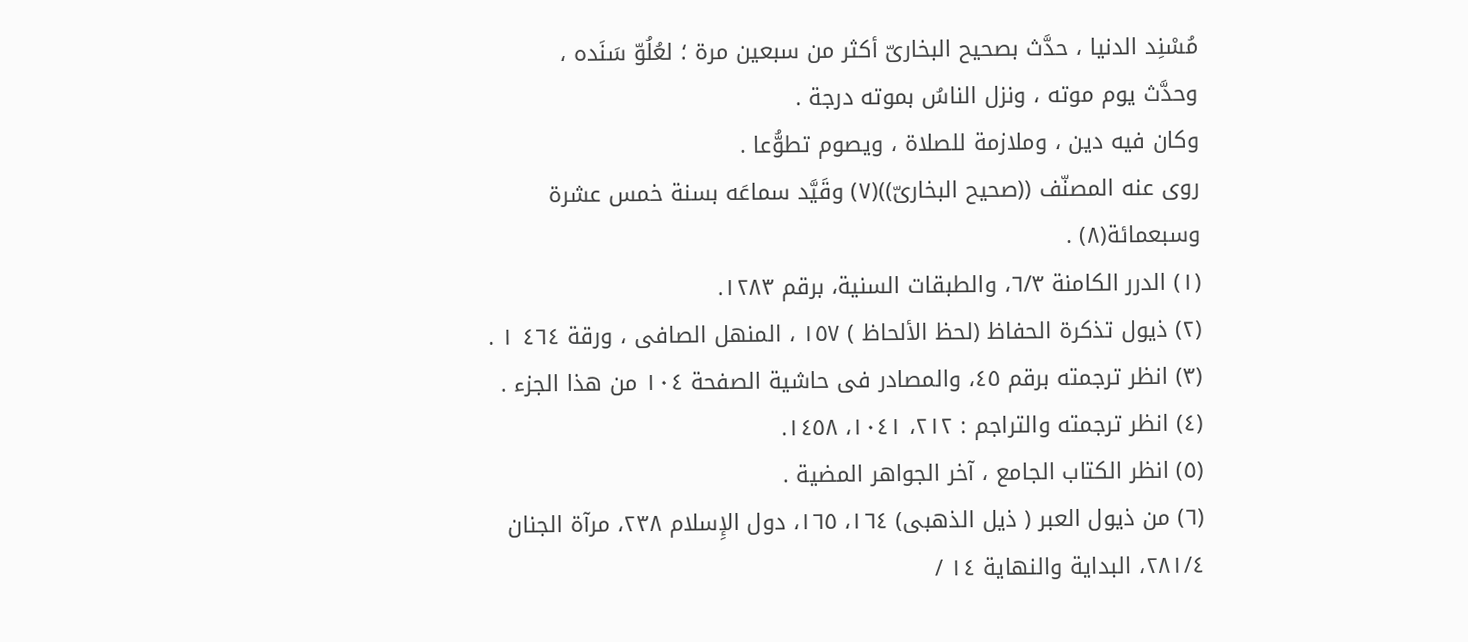مُسْنِد الدنيا ، حدَّث بصحيح البخارىّ أكثر من سبعين مرة ؛ لعُلُوّ سَنَده ،
وحدَّث يوم موته ، ونزل الناسُ بموته درجة .
وكان فيه دين ، وملازمة للصلاة ، ويصوم تطوُّعا .
روى عنه المصنّف ((صحيح البخارىّ))(٧) وقَيَّد سماعَه بسنة خمس عشرة
وسبعمائة(٨) .
(١) الدرر الكامنة ٦/٣، والطبقات السنية، برقم ١٢٨٣.
(٢) ذيول تذكرة الحفاظ (لحظ الألحاظ ) ١٥٧ ، المنهل الصافى ، ورقة ٤٦٤ ١ .
(٣) انظر ترجمته برقم ٤٥، والمصادر فى حاشية الصفحة ١٠٤ من هذا الجزء .
(٤) انظر ترجمته والتراجم : ٢١٢، ١٠٤١، ١٤٥٨.
(٥) انظر الكتاب الجامع ، آخر الجواهر المضية .
(٦) من ذيول العبر ( ذيل الذهبى) ١٦٤، ١٦٥، دول الإِسلام ٢٣٨، مرآة الجنان
٢٨١/٤، البداية والنهاية ١٤ /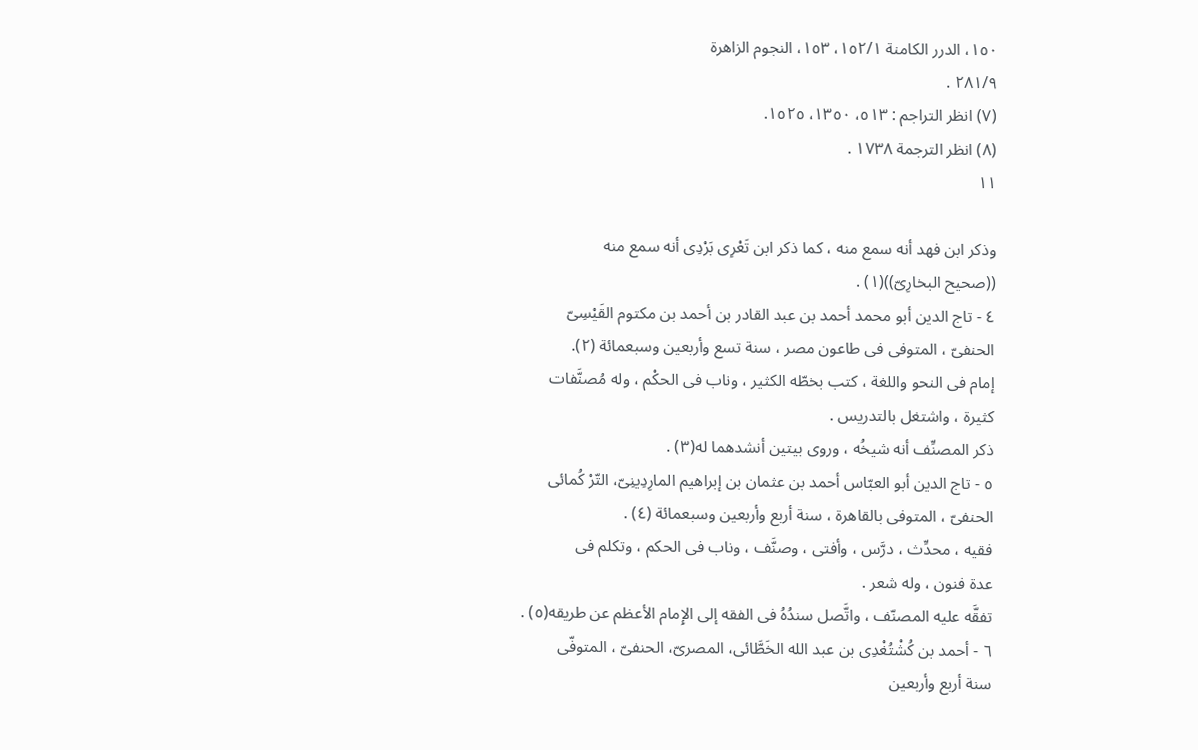١٥٠، الدرر الكامنة ١٥٢/١، ١٥٣، النجوم الزاهرة
٢٨١/٩ .
(٧) انظر التراجم : ٥١٣، ١٣٥٠، ١٥٢٥.
(٨) انظر الترجمة ١٧٣٨ .
١١

وذكر ابن فهد أنه سمع منه ، كما ذكر ابن تَعْرِى بَرْدِى أنه سمع منه
((صحيح البخارِىّ))(١) .
٤ - تاج الدين أبو محمد أحمد بن عبد القادر بن أحمد بن مكتوم القَيْسِىّ
الحنفىّ ، المتوفى فى طاعون مصر ، سنة تسع وأربعين وسبعمائة (٢).
إمام فى النحو واللغة ، كتب بخطّه الكثير ، وناب فى الحكْم ، وله مُصنَّفات
كثيرة ، واشتغل بالتدريس .
ذكر المصنِّف أنه شيخُه ، وروى بيتين أنشدهما له(٣) .
٥ - تاج الدين أبو العبّاس أحمد بن عثمان بن إبراهيم المارِدِينِىّ، التّرْ كُمائى
الحنفىّ ، المتوفى بالقاهرة ، سنة أربع وأربعين وسبعمائة (٤) .
فقيه ، محدِّث ، درَّس ، وأفتى ، وصنَّف ، وناب فى الحكم ، وتكلم فى
عدة فنون ، وله شعر .
تفقَّه عليه المصنّف ، واتَّصل سندُهُ فى الفقه إلى الإِمام الأعظم عن طريقه(٥) .
٦ - أحمد بن كُشْتُغْدِى بن عبد الله الخَطَّائى، المصرىّ، الحنفىّ ، المتوفّى
سنة أربع وأربعين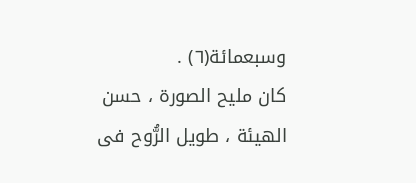وسبعمائة(٦) .
كان مليح الصورة ، حسن الهيئة ، طويل الرُّوح فى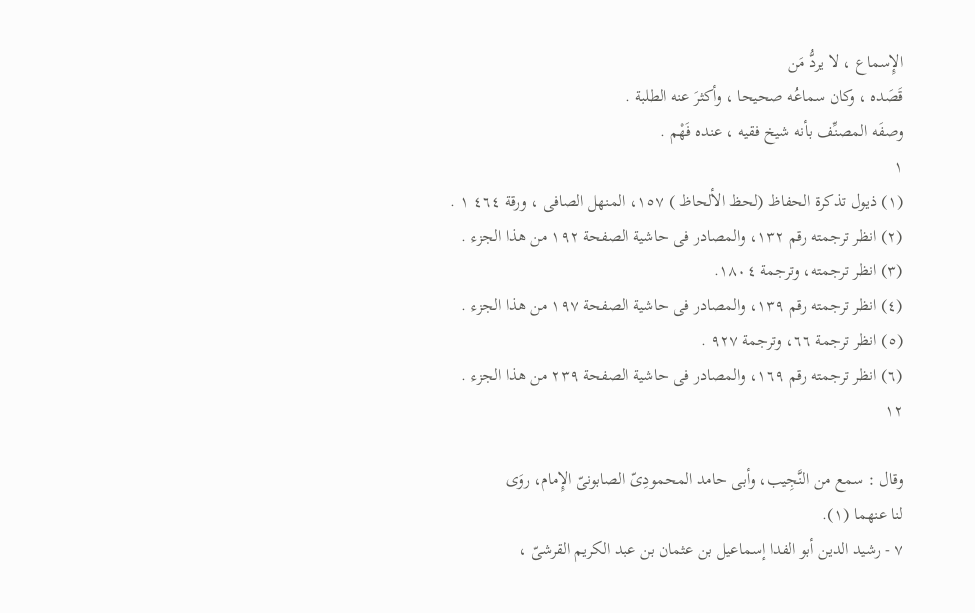الإِسماع ، لا يردُّ مَن
قَصَده ، وكان سماعُه صحيحا ، وأكثرَ عنه الطلبة .
وصفَه المصنِّف بأنه شيخ فقيه ، عنده فَهْم .
١
(١) ذيول تذكرة الحفاظ (لحظ الألحاظ ) ١٥٧، المنهل الصافى ، ورقة ٤٦٤ ١ .
(٢) انظر ترجمته رقم ١٣٢، والمصادر فى حاشية الصفحة ١٩٢ من هذا الجزء .
(٣) انظر ترجمته، وترجمة ١٨٠٤.
(٤) انظر ترجمته رقم ١٣٩، والمصادر فى حاشية الصفحة ١٩٧ من هذا الجزء .
(٥) انظر ترجمة ٦٦، وترجمة ٩٢٧ .
(٦) انظر ترجمته رقم ١٦٩، والمصادر فى حاشية الصفحة ٢٣٩ من هذا الجزء .
١٢

وقال : سمع من النَّجِيب، وأبى حامد المحمودِىّ الصابونىّ الإِمام، روَى
لنا عنهما (١).
٧ - رشيد الدين أبو الفدا إسماعيل بن عثمان بن عبد الكريم القرشىّ ،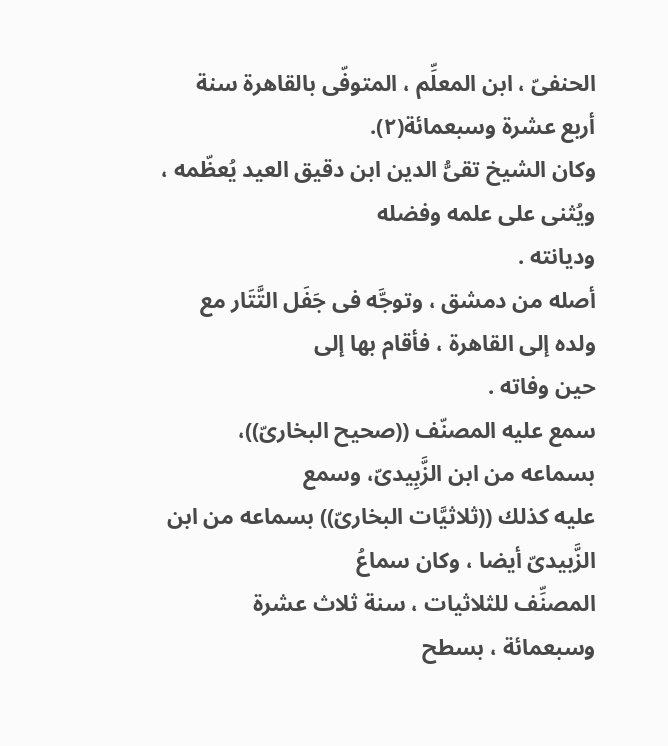الحنفىّ ، ابن المعلِّم ، المتوفّى بالقاهرة سنة أربع عشرة وسبعمائة(٢).
وكان الشيخ تقىُّ الدين ابن دقيق العيد يُعظّمه ، ويُثنى على علمه وفضله
وديانته .
أصله من دمشق ، وتوجَّه فى جَفَل التَّتَار مع ولده إلى القاهرة ، فأقام بها إلى
حين وفاته .
سمع عليه المصنّف ((صحيح البخارىّ))، بسماعه من ابن الزَّبِيدىّ، وسمع
عليه كذلك ((ثلاثيَّات البخارىّ)) بسماعه من ابن الزَّبيدىّ أيضا ، وكان سماعُ
المصنِّف للثلاثيات ، سنة ثلاث عشرة وسبعمائة ، بسطح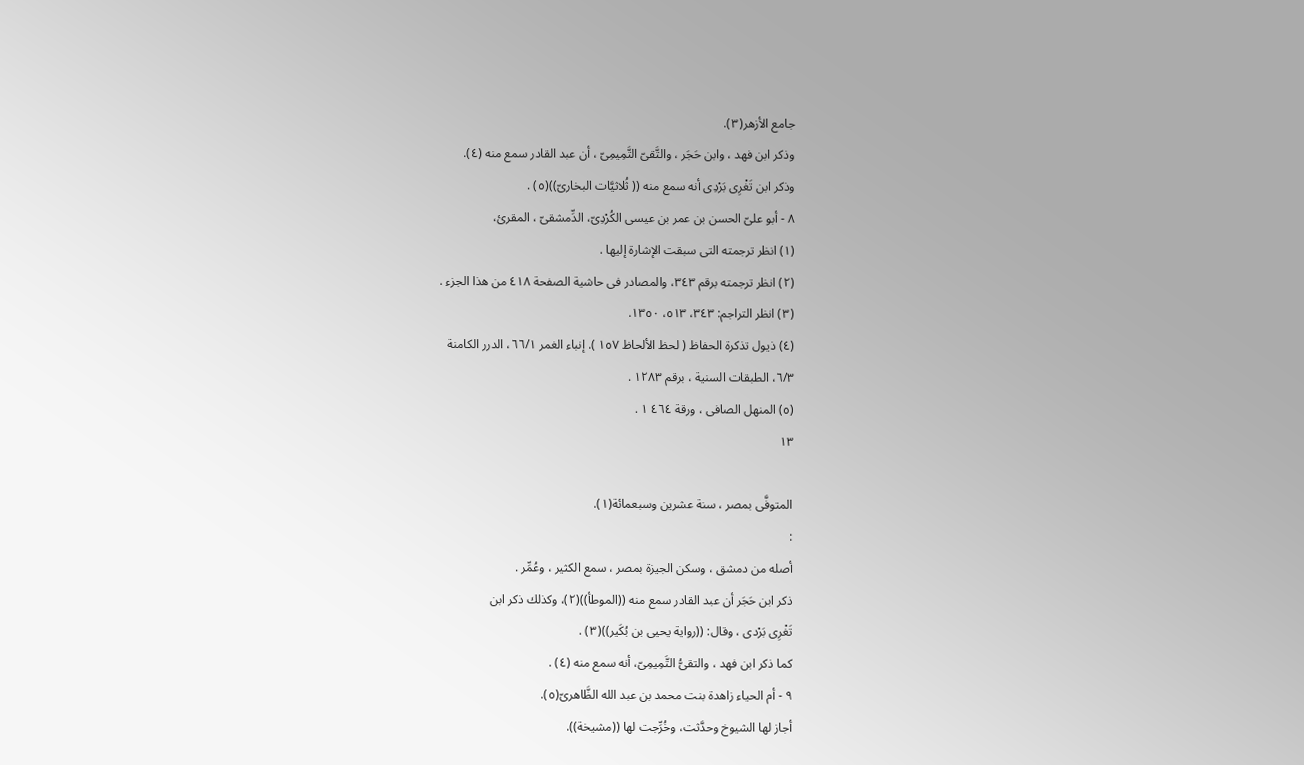جامع الأزهر(٣).
وذكر ابن فهد ، وابن حَجَر ، والتَّقىّ التَّمِيمِىّ ، أن عبد القادر سمع منه (٤).
وذكر ابن تَغْرِى بَرْدِى أنه سمع منه (( ثُلاثيَّات البخارىّ))(٥) .
٨ - أبو علىّ الحسن بن عمر بن عيسى الكُرْدِىّ، الدِّمشقىّ ، المقرئ،
(١) انظر ترجمته التى سبقت الإشارة إليها .
(٢) انظر ترجمته برقم ٣٤٣، والمصادر فى حاشية الصفحة ٤١٨ من هذا الجزء .
(٣) انظر التراجم: ٣٤٣، ٥١٣، ١٣٥٠.
(٤) ذيول تذكرة الحفاظ ( لحظ الألحاظ ١٥٧ ). إنباء الغمر ٦٦/١، الدرر الكامنة
٦/٣، الطبقات السنية ، برقم ١٢٨٣ .
(٥) المنهل الصافى ، ورقة ٤٦٤ ١ .
١٣

المتوفَّى بمصر ، سنة عشرين وسبعمائة(١).
:
أصله من دمشق ، وسكن الجيزة بمصر ، سمع الكثير ، وعُمِّر .
ذكر ابن حَجَر أن عبد القادر سمع منه ((الموطأ))(٢)، وكذلك ذكر ابن
تَغْرِى بَرْدى ، وقال: ((رواية يحيى بن بُكَير))(٣) .
كما ذكر ابن فهد ، والتقىُّ التَّمِيمِىّ، أنه سمع منه (٤) .
٩ - أم الحياء زاهدة بنت محمد بن عبد الله الظَّاهرىّ(٥).
أجاز لها الشيوخ وحدَّثت، وخُرِّجت لها ((مشيخة)).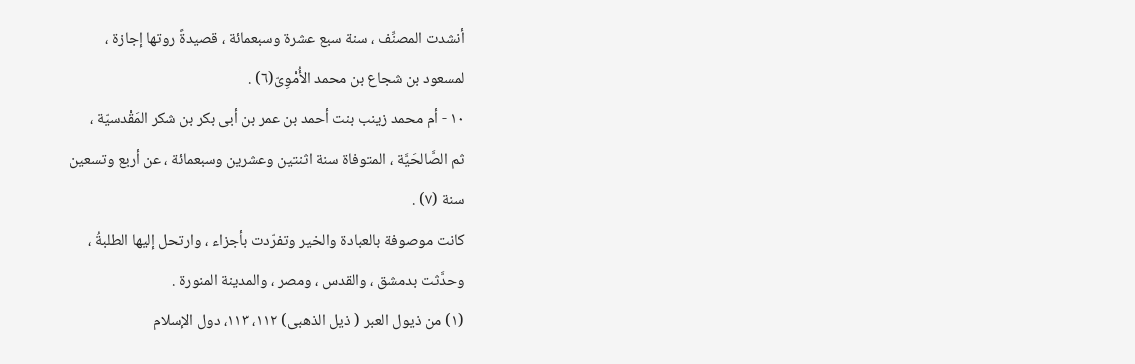أنشدت المصنِّف ، سنة سبع عشرة وسبعمائة ، قصيدةً روتها إجازة ،
لمسعود بن شجاع بن محمد الأُمْوِىّ(٦) .
١٠ - أم محمد زينب بنت أحمد بن عمر بن أبى بكر بن شكر المَقْدسيّة ،
ثم الصَّالحَيَّة ، المتوفاة سنة اثنتين وعشرين وسبعمائة ، عن أربع وتسعين
سنة (٧) .
كانت موصوفة بالعبادة والخير وتفرّدت بأجزاء ، وارتحل إليها الطلبةُ ،
وحدَّثت بدمشق ، والقدس ، ومصر ، والمدينة المنورة .
(١) من ذيول العبر ( ذيل الذهبى) ١١٢، ١١٣، دول الإسلام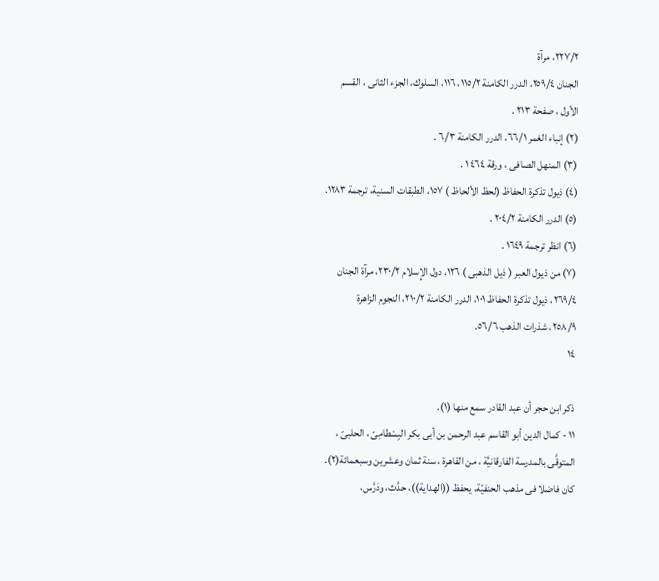٢٢٧/٢، مرآة
الجنان ٢٥٩/٤، الدرر الكامنة ١١٥/٢، ١١٦، السلوك، الجزء الثانى ، القسم
الأول ، صفحة ٢١٣ .
(٢) إنباء الغمر ٦٦/١، الدرر الكامنة ٦/٣ .
(٣) المنهل الصافى ، ورقة ٤٦٤ ١ .
(٤) ذيول تذكرة الحفاظ (لحظ الألحاظ ) ١٥٧، الطبقات السنية، ترجمة ١٢٨٣.
(٥) الدرر الكامنة ٢٠٤/٢ .
(٦) انظر ترجمة ١٦٤٩ .
(٧) من ذيول العبر ( ذيل الذهبى ) ١٢٦، دول الإِسلام ٢٣٠/٢، مرآة الجنان
٢٦٩/٤، ذيول تذكرة الحفاظ ١٠١، الدرر الكامنة ٢١٠/٢، النجوم الزاهرة
٢٥٨/٩، شذرات الذهب ٥٦/٦.
١٤

ذكر ابن حجر أن عبد القادر سمع منها (١).
١١ - كمال الدين أبو القاسم عبد الرحمن بن أبى بكر البِسْطامِىّ ، الحلبىّ ،
المتوقَّى بالمدرسة الفارقانيَّة ، من القاهرة ، سنة ثمان وعشرين وسبعمائة(٢).
كان فاضلا فى مذهب الحنفيّة، يحفظ ((الهداية))، حدَّث، ودَرَّس،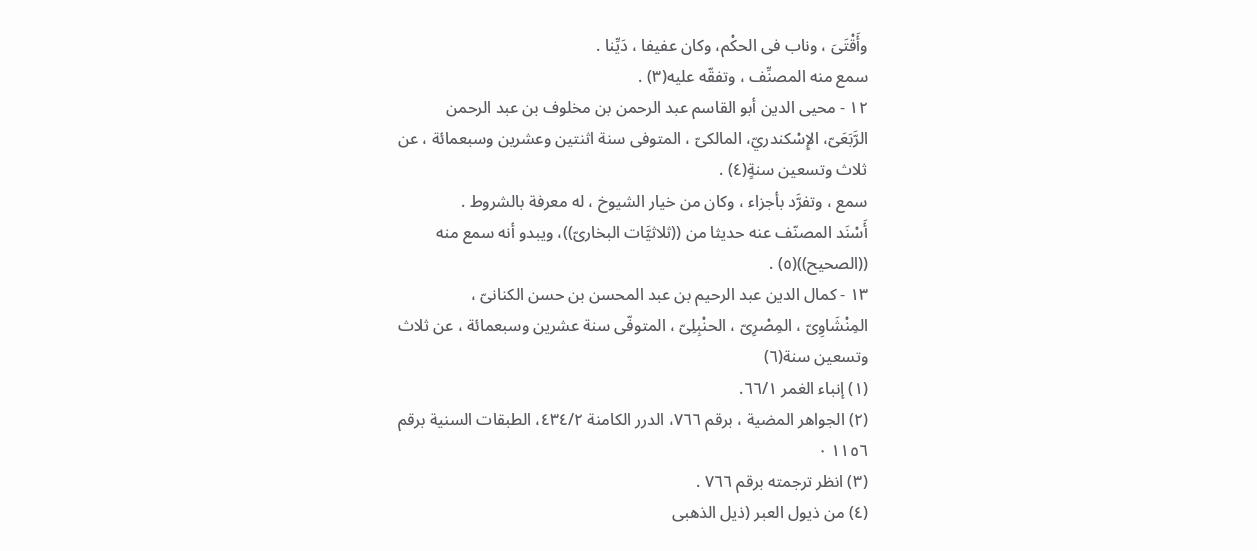وأَقْتَىَ ، وناب فى الحكْم، وكان عفيفا ، دَيِّنا .
سمع منه المصنِّف ، وتفقّه عليه(٣) .
١٢ - محيى الدين أبو القاسم عبد الرحمن بن مخلوف بن عبد الرحمن
الرَّبَعَىّ، الإِسْكندريّ، المالكىّ ، المتوفى سنة اثنتين وعشرين وسبعمائة ، عن
ثلاث وتسعين سنةٍ(٤) .
سمع ، وتفرَّد بأجزاء ، وكان من خيار الشيوخ ، له معرفة بالشروط .
أَسْنَد المصنّف عنه حديثا من ((ثلاثيَّات البخارىّ))، ويبدو أنه سمع منه
((الصحيح))(٥) .
١٣ - كمال الدين عبد الرحيم بن عبد المحسن بن حسن الكنانىّ ،
المِنْشَاوِىّ ، المِصْرِىّ ، الحنْبِلِىّ ، المتوفّى سنة عشرين وسبعمائة ، عن ثلاث
وتسعين سنة(٦)
(١) إنباء الغمر ٦٦/١.
(٢) الجواهر المضية ، برقم ٧٦٦، الدرر الكامنة ٤٣٤/٢، الطبقات السنية برقم
١١٥٦ ٠
(٣) انظر ترجمته برقم ٧٦٦ .
(٤) من ذيول العبر (ذيل الذهبى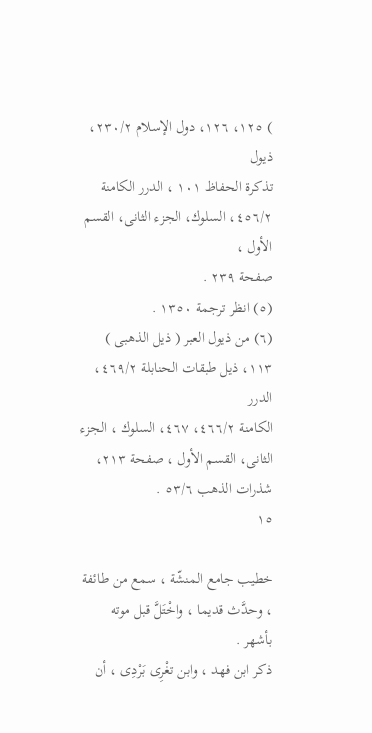) ١٢٥، ١٢٦، دول الإسلام ٢٣٠/٢، ذيول
تذكرة الحفاظ ١٠١ ، الدرر الكامنة ٤٥٦/٢، السلوك، الجزء الثانى، القسم الأول ،
صفحة ٢٣٩ .
(٥) انظر ترجمة ١٣٥٠ .
(٦) من ذيول العبر ( ذيل الذهبى ) ١١٣، ذيل طبقات الحنابلة ٤٦٩/٢، الدرر
الكامنة ٤٦٦/٢، ٤٦٧، السلوك ، الجزء الثانى، القسم الأول ، صفحة ٢١٣،
شذرات الذهب ٥٣/٦ .
١٥

خطيب جامع المنشّة ، سمع من طائفة ، وحدَّث قديما ، واخْتَلَّ قبل موته
بأشهر .
ذكر ابن فهد ، وابن تغْرِى بَرْدِى ، أن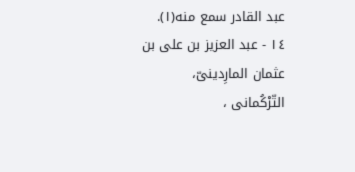عبد القادر سمع منه(١).
١٤ - عبد العزيز بن على بن عثمان المارِدينىّ، التّرْكُمانى ،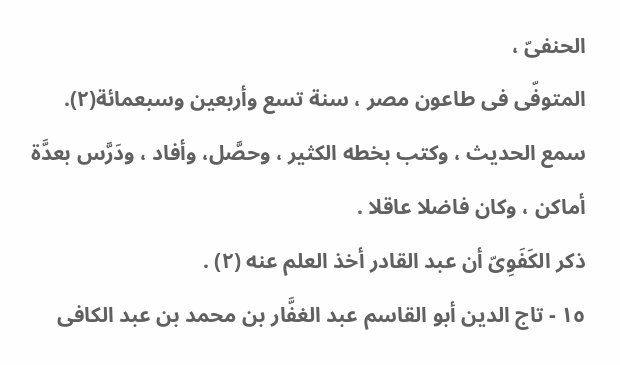الحنفىّ ،
المتوفّى فى طاعون مصر ، سنة تسع وأربعين وسبعمائة(٢).
سمع الحديث ، وكتب بخطه الكثير ، وحصَّل، وأفاد ، ودَرَّس بعدَّة
أماكن ، وكان فاضلا عاقلا .
ذكر الكَفَوِىّ أن عبد القادر أخذ العلم عنه (٢) .
١٥ - تاج الدين أبو القاسم عبد الغفَّار بن محمد بن عبد الكافى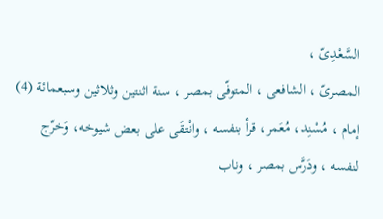السَّعْدِىّ ،
المصرىّ ، الشافعى ، المتوفّى بمصر ، سنة اثنتين وثلاثين وسبعمائة (4)
إمام ، مُسْنِد، مُعَمر، قرأ بنفسه ، وانْتقَى على بعض شيوخه، وَخرّج
لنفسه ، ودَرَّس بمصر ، وناب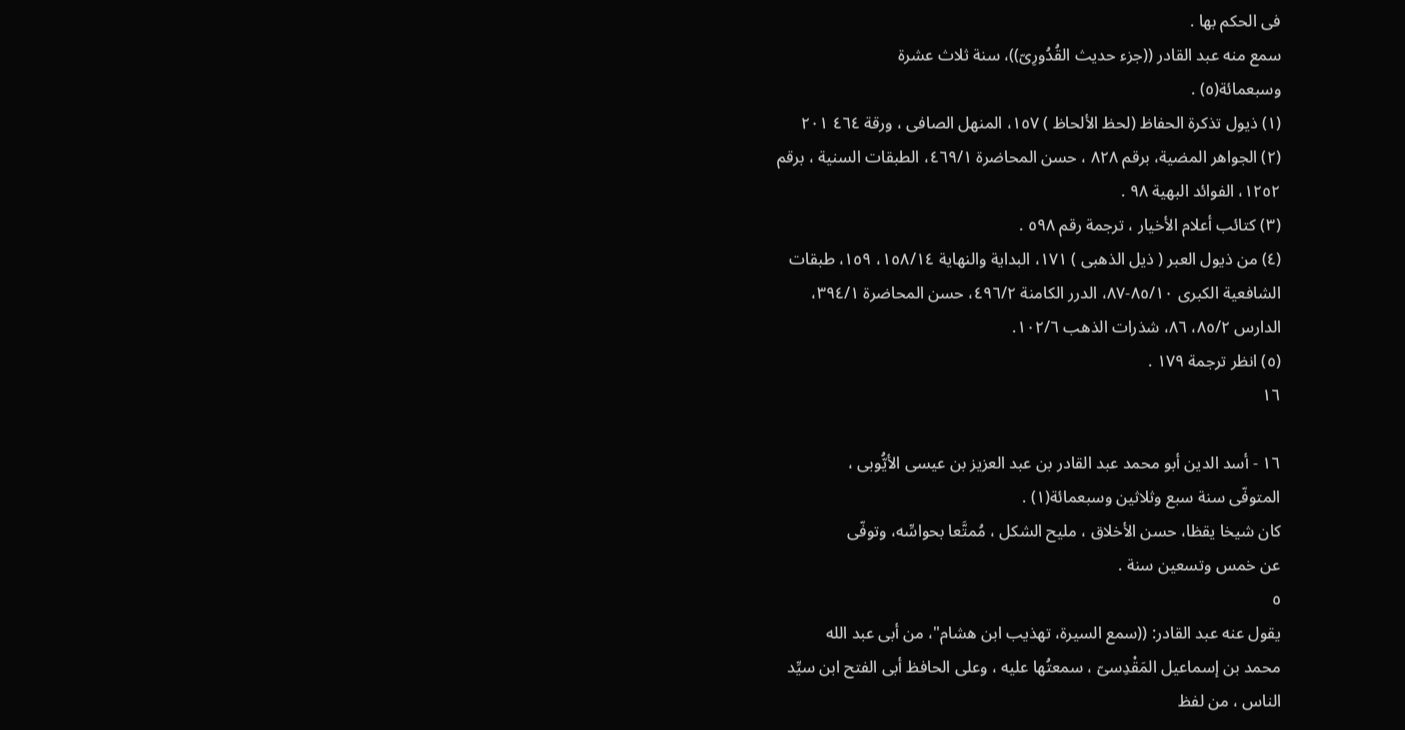فى الحكم بها .
سمع منه عبد القادر ((جزء حديث القُدُورِىّ))، سنة ثلاث عشرة
وسبعمائة(٥) .
(١) ذيول تذكرة الحفاظ (لحظ الألحاظ ) ١٥٧، المنهل الصافى ، ورقة ٤٦٤ ٢٠١
(٢) الجواهر المضية، برقم ٨٢٨ ، حسن المحاضرة ٤٦٩/١، الطبقات السنية ، برقم
١٢٥٢، الفوائد البهية ٩٨ .
(٣) كتائب أعلام الأخيار ، ترجمة رقم ٥٩٨ .
(٤) من ذيول العبر ( ذيل الذهبى ) ١٧١، البداية والنهاية ١٥٨/١٤، ١٥٩، طبقات
الشافعية الكبرى ٨٥/١٠-٨٧، الدرر الكامنة ٤٩٦/٢، حسن المحاضرة ٣٩٤/١،
الدارس ٨٥/٢، ٨٦، شذرات الذهب ١٠٢/٦.
(٥) انظر ترجمة ١٧٩ .
١٦

١٦ - أسد الدين أبو محمد عبد القادر بن عبد العزيز بن عيسى الأيُّوبى ،
المتوفّى سنة سبع وثلاثين وسبعمائة(١) .
كان شيخا يقظا، حسن الأخلاق ، مليح الشكل ، مُمتَّعا بحواسِّه، وتوفّى
عن خمس وتسعين سنة .
٥
يقول عنه عبد القادر: ((سمع السيرة، تهذيب ابن هشام"، من أبى عبد الله
محمد بن إسماعيل المَقْدِسىّ ، سمعتُها عليه ، وعلى الحافظ أبى الفتح ابن سيِّد
الناس ، من لفظ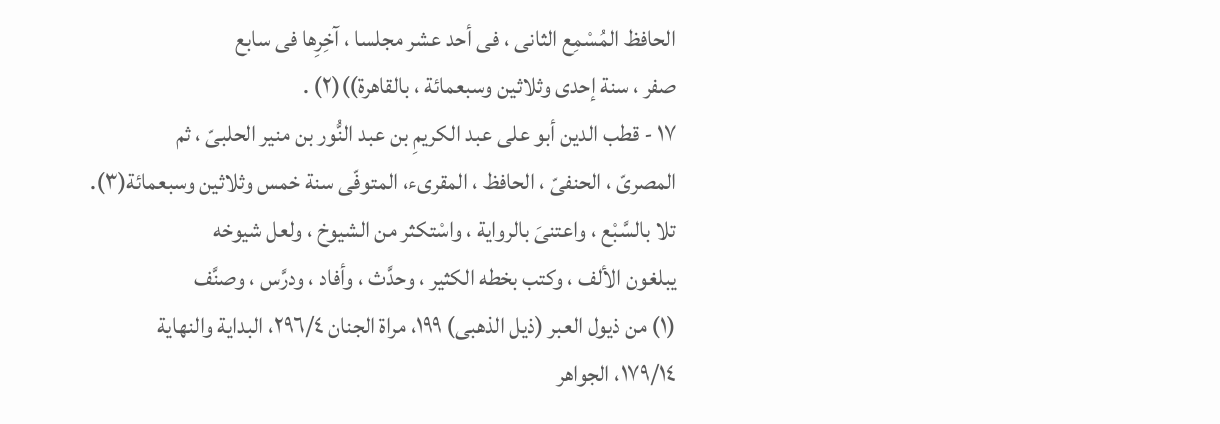الحافظ المُسْمِع الثانى ، فى أحد عشر مجلسا ، آخِرِها فى سابع
صفر ، سنة إحدى وثلاثين وسبعمائة ، بالقاهرة))(٢) .
١٧ - قطب الدين أبو على عبد الكريمِ بن عبد النُّور بن منير الحلبىّ ، ثم
المصرىّ ، الحنفىّ ، الحافظ ، المقرىء، المتوفّى سنة خمس وثلاثين وسبعمائة(٣).
تلا بالسَّبْع ، واعتنىَ بالرواية ، واسْتكثر من الشيوخ ، ولعل شيوخه
يبلغون الألف ، وكتب بخطه الكثير ، وحدَّث ، وأفاد ، ودرَّس ، وصنَّف
(١) من ذيول العبر (ذيل الذهبى) ١٩٩، مراة الجنان ٢٩٦/٤، البداية والنهاية
١٧٩/١٤، الجواهر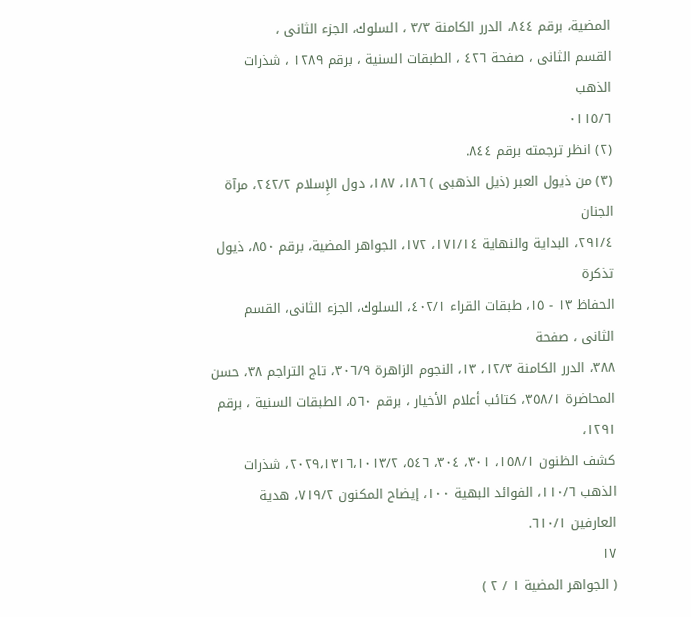المضية، برقم ٨٤٤، الدرر الكامنة ٣/٣ ، السلوك، الجزء الثانى ،
القسم الثانى ، صفحة ٤٢٦ ، الطبقات السنية ، برقم ١٢٨٩ ، شذرات الذهب
٠١١٥/٦
(٢) انظر ترجمته برقم ٨٤٤.
(٣) من ذيول العبر (ذيل الذهبى ) ١٨٦، ١٨٧، دول الإِسلام ٢٤٢/٢، مرآة الجنان
٢٩١/٤، البداية والنهاية ١٧١/١٤، ١٧٢، الجواهر المضية، برقم ٨٥٠، ذيول تذكرة
الحفاظ ١٣ - ١٥، طبقات القراء ٤٠٢/١، السلوك، الجزء الثانى، القسم الثانى ، صفحة
٣٨٨، الدرر الكامنة ١٢/٣، ١٣، النجوم الزاهرة ٣٠٦/٩، تاج التراجم ٣٨، حسن
المحاضرة ٣٥٨/١، كتائب أعلام الأخيار ، برقم ٥٦٠، الطبقات السنية ، برقم ١٢٩١،
كشف الظنون ١٥٨/١، ٣٠١، ٣٠٤، ٥٤٦، ٢٠٢٩،١٣١٦،١٠١٣/٢، شذرات
الذهب ١١٠/٦، الفوائد البهية ١٠٠، إيضاح المكنون ٧١٩/٢، هدية العارفين ٦١٠/١.
١٧
( الجواهر المضية ١ / ٢ )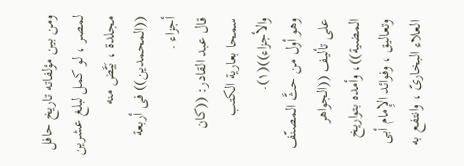ومن بين مؤلفاته تاريخ حافل لمصر ، لو كمل لبلغ عشرين مجلدة ، بَيَّض منه
((المحمدين)) فى أربعة أجزاء .
قال عبد القادر: ((كان سمحا بعارية الكتب والأجزاء))(١).
وهو أول من حثَّ المصنّف على تأليف ((الجواهر المضية))، وأمده بتواريخ
وتعاليق ، وفوائد الإِمام أبى العلاء البخارىّ ، وانتفع به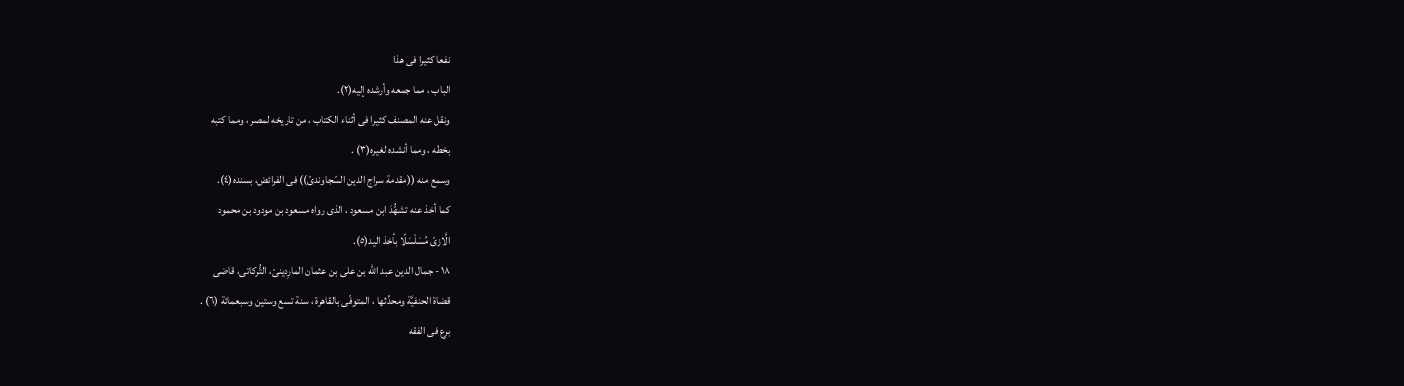نفعا كثيرا فى هذا
الباب ، مما جمعه وأرشده إليه(٢).
ونقل عنه المصنف كثيرا فى أثناء الكتاب ، من تاريخه لمصر ، ومما كتبه
بخطه ، ومما أنشده لغيره(٣) .
وسمع منه ((مقدمة سراج الدين السّجاوندىّ)) فى الفرائض، بسنده(٤).
كما أخذ عنه تشهُّدَ ابن مسعود ، الذى رواه مسعود بن مودود بن محمود
الَّازىّ مُسَلْسَلًا بأخذ اليد(٥).
١٨ - جمال الدين عبد الله بن على بن عثمان المارِدينىّ، التُّركاتى، قاضى
قضاة الحنفيَّة ومحدِّثها ، المتوفّى بالقاهرة ، سنة تسع وستين وسبعمائة (٦) .
برع فى الفقه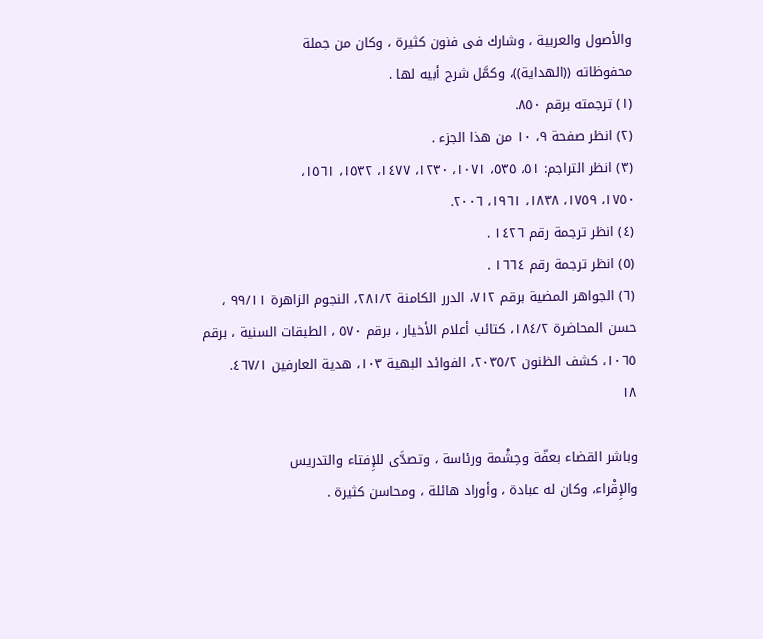والأصول والعربية ، وشارك فى فنون كثيرة ، وكان من جملة
محفوظاته ((الهداية))، وكمَّل شرح أبيه لها .
(١) ترجمته برقم ٨٥٠.
(٢) انظر صفحة ٩، ١٠ من هذا الجزء .
(٣) انظر التراجم: ٥١، ٥٣٥، ١٠٧١، ١٢٣٠، ١٤٧٧، ١٥٣٢، ١٥٦١،
١٧٥٠، ١٧٥٩، ١٨٣٨، ١٩٦١، ٢٠٠٦.
(٤) انظر ترجمة رقم ١٤٢٦ .
(٥) انظر ترجمة رقم ١٦٦٤ .
(٦) الجواهر المضية برقم ٧١٢، الدرر الكامنة ٢٨١/٢، النجوم الزاهرة ٩٩/١١ ،
حسن المحاضرة ١٨٤/٢، كتائب أعلام الأخيار ، برقم ٥٧٠ ، الطبقات السنية ، برقم
١٠٦٥، كشف الظنون ٢٠٣٥/٢، الفوائد البهية ١٠٣، هدية العارفين ٤٦٧/١.
١٨

وباشر القضاء بعفّة وحِشْمة ورئاسة ، وتصدَّى للإِفتاء والتدريس
والإِقْراء، وكان له عبادة ، وأوراد هائلة ، ومحاسن كثيرة .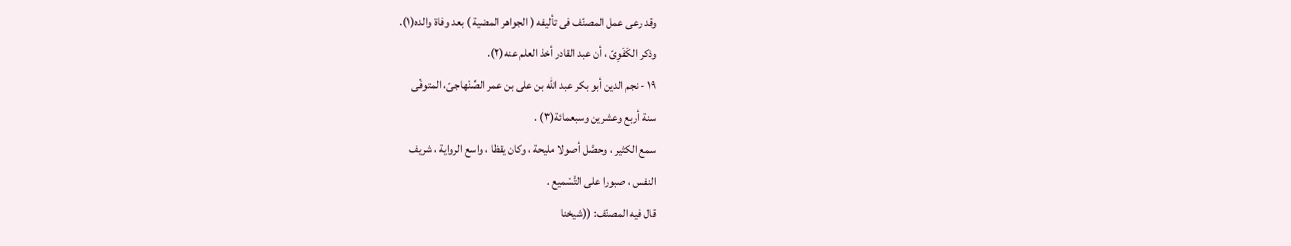وقد رعى عمل المصنّف فى تأليفه ( الجواهر المضية ) بعد وفاة والده(١).
وذكر الكَفَوِىّ ، أن عبد القادر أخذ العلم عنه(٢).
١٩ - نجم الدين أبو بكر عبد الله بن على بن عمر الصِّنْهاجىّ، المتوفّى
سنة أربع وعشرين وسبعمائة(٣) .
سمع الكثير ، وحصَّل أصولا مليحة ، وكان يقظا ، واسع الرواية ، شريف
النفس ، صبورا على التَّسْميع .
قال فيه المصنّف: ((شيخنا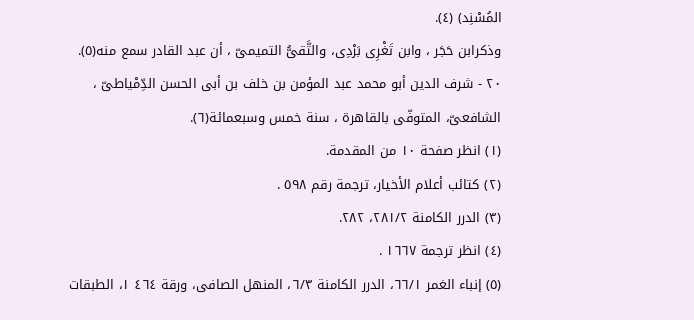المُسْنِد) (٤).
وذكرابن حَجَر ، وابن تَغْرِى بَرْدِى، والتَّقىُّ التميمىّ ، أن عبد القادر سمع منه(٥).
٢٠ - شرف الدين أبو محمد عبد المؤمن بن خلف بن أبى الحسن الدِّمْياطىّ ،
الشافعىّ، المتوفّى بالقاهرة ، سنة خمس وسبعمائة(٦).
(١) انظر صفحة ١٠ من المقدمة.
(٢) كتائب أعلام الأخيار، ترجمة رقم ٥٩٨ .
(٣) الدرر الكامنة ٢٨١/٢، ٢٨٢.
(٤) انظر ترجمة ١٦٦٧ .
(٥) إنباء الغمر ٦٦/١، الدرر الكامنة ٦/٣، المنهل الصافى، ورقة ٤٦٤ ١، الطبقات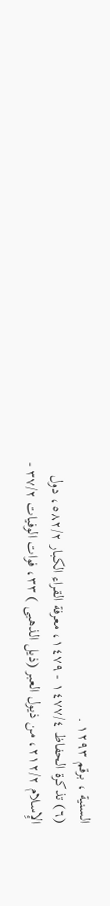السنية ، برقم ١٢٩٣ .
(٦) تذكرة الحفاظ ١٤٧٧/٤ - ١٤٧٩، معرفة القراء الكبار ٥٨٢/٢، دول
الإِسلام ٢١٢/٢، من ذيول العبر (ذيل الذهبى ) ٣٣، فوات الوفيات ٣٧/٢ -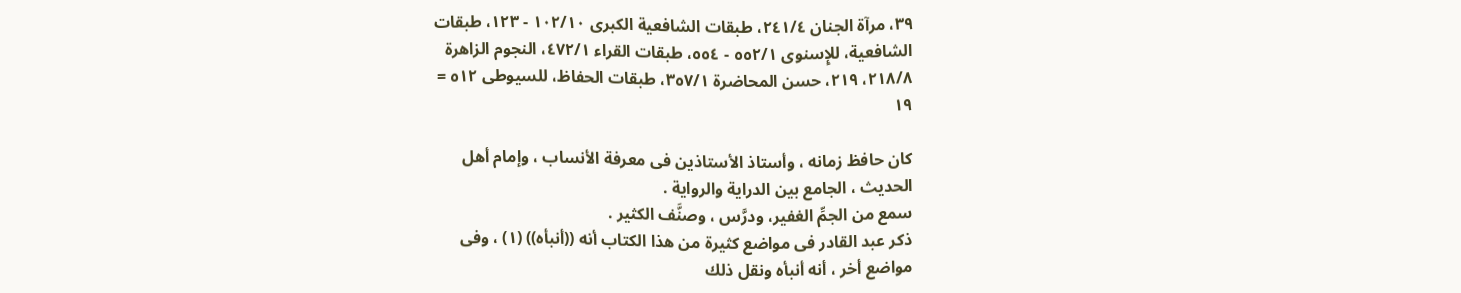٣٩، مرآة الجنان ٢٤١/٤، طبقات الشافعية الكبرى ١٠٢/١٠ - ١٢٣، طبقات
الشافعية، للإِسنوى ٥٥٢/١ - ٥٥٤، طبقات القراء ٤٧٢/١، النجوم الزاهرة
٢١٨/٨، ٢١٩، حسن المحاضرة ٣٥٧/١، طبقات الحفاظ، للسيوطى ٥١٢ =
١٩

كان حافظ زمانه ، وأستاذ الأستاذين فى معرفة الأنساب ، وإمام أهل
الحديث ، الجامع بين الدراية والرواية .
سمع من الجمِّ الغفير، ودرَّس ، وصنَّف الكثير .
ذكر عبد القادر فى مواضع كثيرة من هذا الكتاب أنه ((أنبأه)) (١) ، وفى
مواضع أخر ، أنه أنبأه ونقل ذلك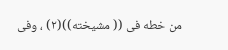من خطه فى (( مشيخته))(٢) ، وفى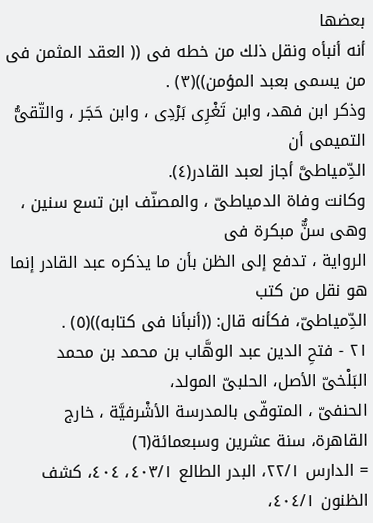بعضها
أنه أنبأه ونقل ذلك من خطه فى (( العقد المثمن فى من يسمى بعبد المؤمن))(٣) .
وذكر ابن فهد، وابن تَغْرِى بَرْدِى ، وابن حَجَر ، والتّقىُّ التميمى أن
الدِّمياطىَّ أجاز لعبد القادر(٤).
وكانت وفاة الدمياطىّ ، والمصنّف ابن تسع سنين ، وهى سنٌّ مبكرة فى
الرواية ، تدفع إلى الظن بأن ما يذكره عبد القادر إنما هو نقل من كتب
الدِّمياطىّ، فكأنه قال: ((أنبأنا فى كتابه))(٥) .
٢١ - فتحِ الدين عبد الوهَّاب بن محمد بن محمد البَلْخىّ الأصل، الحلبىّ المولد،
الحنفىّ ، المتوفّى بالمدرسة الأشْرفيَّة ، خارج القاهرة، سنة عشرين وسبعمائة(٦)
= الدارس ٢٢/١، البدر الطالع ٤٠٣/١، ٤٠٤، كشف الظنون ٤٠٤/١،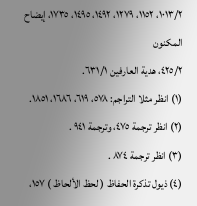١٠١٣/٢، ١١٥٢، ١٢٧٩، ١٤٩٢، ١٤٩٥، ١٧٣٥، إيضاح المكنون
٤٢٥/٢، هدية العارفين ٦٣١/١.
(١) انظر مثلا التراجم: ٥٧٨، ٦١٩، ١٦٨٦، ١٨٥١.
(٢) انظر ترجمة ٤٧٥، وترجمة ٩٤١ .
(٣) انظر ترجمة ٨٧٤ .
(٤) ذيول تذكرة الحفاظ ( لحظ الألحاظ ) ١٥٧،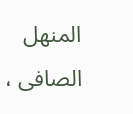المنهل الصافى ،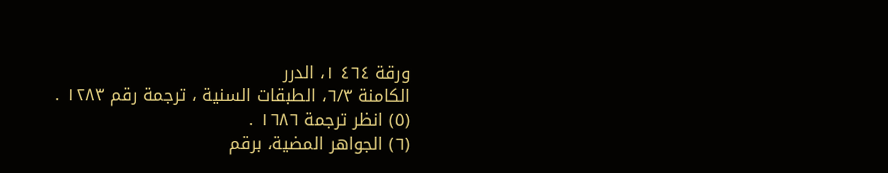ورقة ٤٦٤ ١، الدرر
الكامنة ٦/٣، الطبقات السنية ، ترجمة رقم ١٢٨٣ .
(٥) انظر ترجمة ١٦٨٦ .
(٦) الجواهر المضية، برقم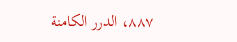٨٨٧، الدرر الكامنة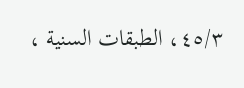٤٥/٣، الطبقات السنية ،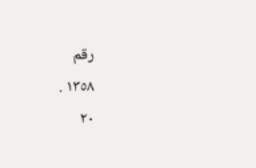رقم
١٣٥٨ .
٢٠